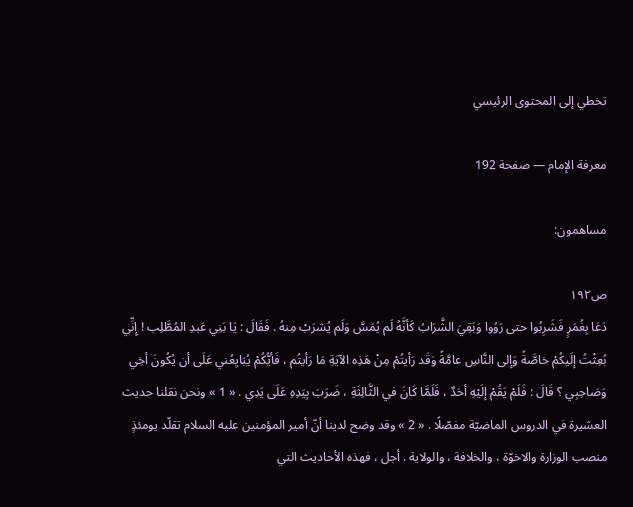تخطي إلى المحتوى الرئيسي

معرفة الإمام — صفحة 192

مساهمون:

ص١٩٢
دَعَا بِغُمَرٍ فَشَرِبُوا حتى رَوُوا وَبَقِيَ الشَّرَابُ كَأنَّهُ لَم يُمَسَّ وَلَم يُشرَبْ مِنهُ . فَقَالَ : يَا بَنِي عَبدِ المُطَّلِب ! إِنِّي بُعِثْتُ إلَيكُمْ خاصَّةً وَإلى النَّاسِ عامَّةً وَقَد رَأيتُمْ مِنْ هَذِه الآيَةِ مَا رَأيتُم ، فَأيُّكُمْ يُبَايِعُني عَلَى أن يُكُونَ أخِي وَصَاحِبِي ؟ قَالَ : فَلَمْ يَقُمْ إلَيْهِ أحَدٌ ، فَلَمَّا كَانَ في الثَّالِثَةِ ، ضَرَبَ بِيَدِهِ عَلَى يَدِي . « 1 » ونحن نقلنا حديث العشيرة في الدروس الماضيّة مفصّلًا . « 2 » وقد وضح لدينا أنّ أمير المؤمنين عليه السلام تقلّد يومئذٍ منصب الوزارة والاخوّة ، والخلافة ، والولاية . أجل ، فهذه الأحاديث التي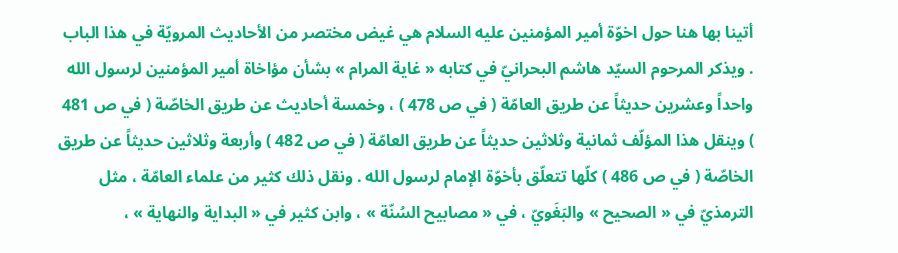أتينا بها هنا حول اخوّة أمير المؤمنين عليه السلام هي غيض مختصر من الأحاديث المرويّة في هذا الباب . ويذكر المرحوم السيّد هاشم البحرانيّ في كتابه « غاية المرام » بشأن مؤاخاة أمير المؤمنين لرسول الله واحداً وعشرين حديثاً عن طريق العامّة ( في ص 478 ) ، وخمسة أحاديث عن طريق الخاصّة ( في ص 481 ) وينقل هذا المؤلّف ثمانية وثلاثين حديثاً عن طريق العامّة ( في ص 482 ) وأربعة وثلاثين حديثاً عن طريق الخاصّة ( في ص 486 ) كلّها تتعلّق بأخوّة الإمام لرسول الله . ونقل ذلك كثير من علماء العامّة ، مثل الترمذيّ في « الصحيح » والبَغَويّ ، في « مصابيح السُنّة » ، وابن كثير في « البداية والنهاية » ،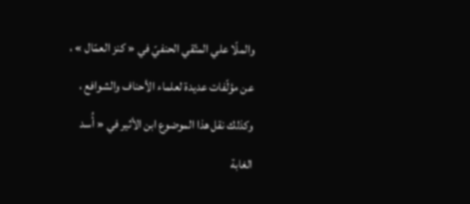والملّا علي المتّقي الحنفيّ في « كنز العمّال » ، عن مؤلّفات عديدة لعلماء الأحناف والشوافع ، وكذلك نقل هذا الموضوع ابن الأثير في « أُسد الغابة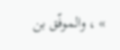» ، والموفّق بن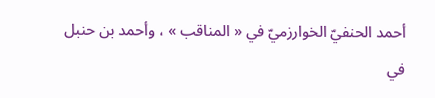أحمد الحنفيّ الخوارزميّ في « المناقب » ، وأحمد بن حنبل في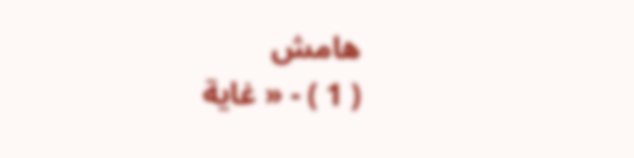هامش
( 1 ) - « غاية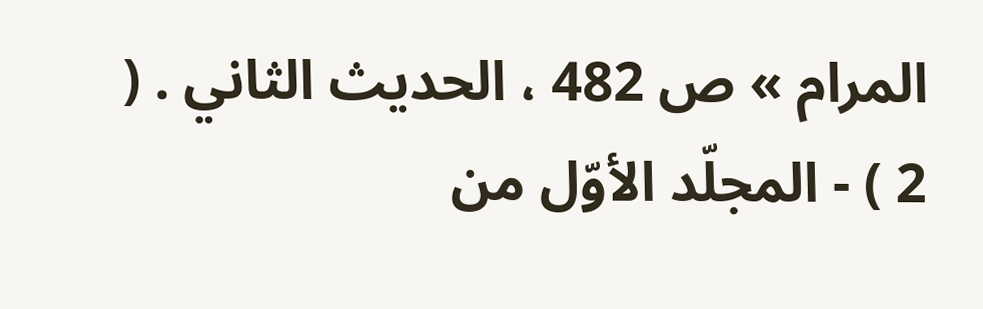المرام » ص 482 ، الحديث الثاني . ( 2 ) - المجلّد الأوّل من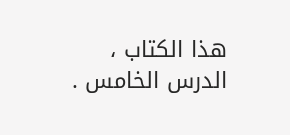هذا الكتاب ، الدرس الخامس .